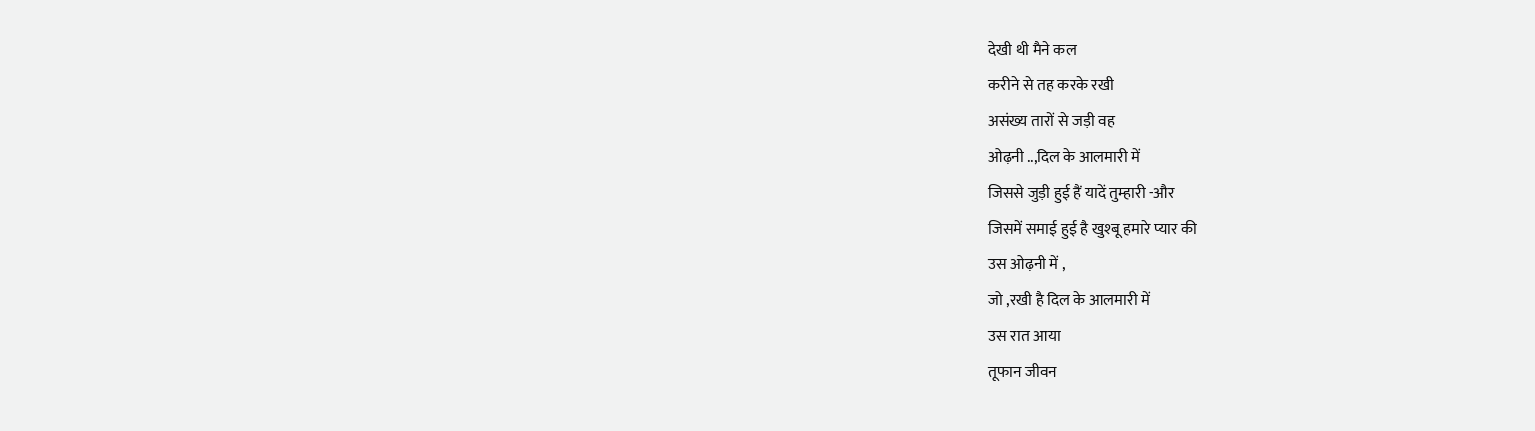देखी थी मैने कल
करीने से तह करके रखी
असंख्य तारों से जड़ी वह
ओढ़नी ..,दिल के आलमारी में
जिससे जुड़ी हुई हैं यादें तुम्हारी -और
जिसमें समाई हुई है खुश्बू हमारे प्यार की
उस ओढ़नी में ,
जो ,रखी है दिल के आलमारी में
उस रात आया
तूफान जीवन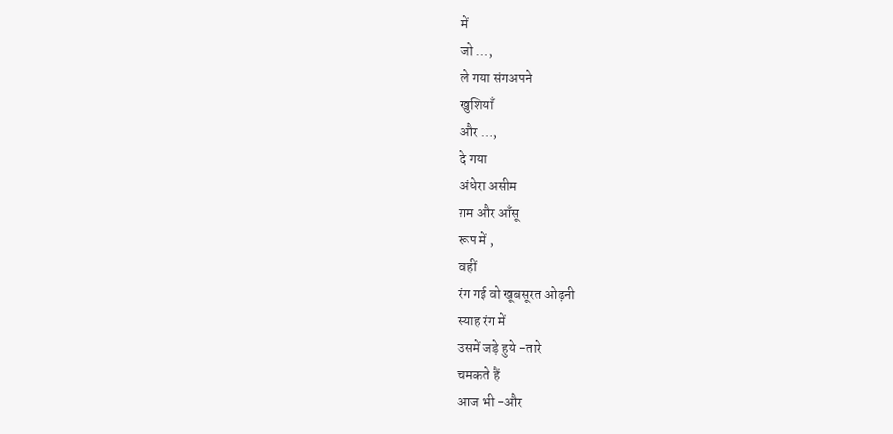में
जो …,
ले गया संगअपने
खुशियाँ
और …,
दे गया
अंधेरा असीम
ग़म और आँसू
रूप में ,
वहीं
रंग गई वो खूबसूरत ओढ़नी
स्याह रंग में
उसमें जड़े हुये -तारे
चमकते हैं
आज भी -और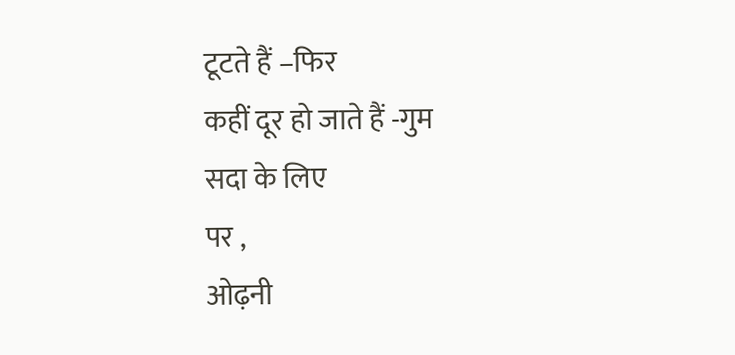टूटते हैं –फिर
कहीं दूर हो जाते हैं -गुम
सदा के लिए
पर ,
ओढ़नी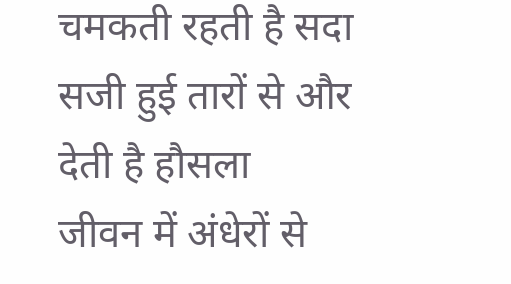चमकती रहती है सदा
सजी हुई तारों से और
देती है हौसला
जीवन में अंधेरों से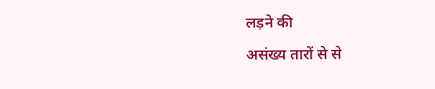लड़ने की
असंख्य तारों से से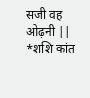सजी वह ओढ़नी ||
*शशि कांत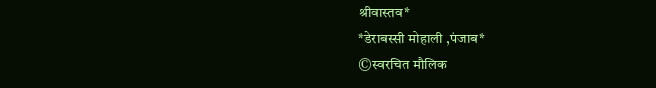श्रीवास्तव*
*डेराबस्सी मोहाली ,पंजाब*
©स्वरचित मौलिक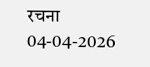रचना
04-04-2026